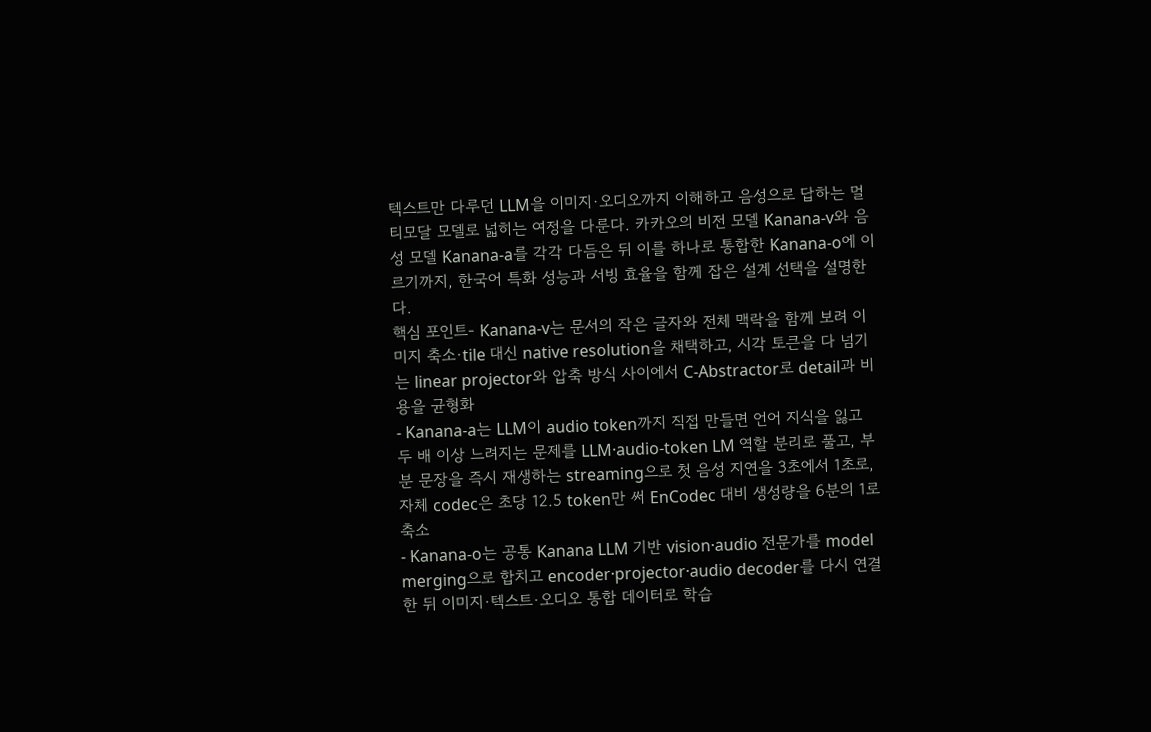텍스트만 다루던 LLM을 이미지·오디오까지 이해하고 음성으로 답하는 멀티모달 모델로 넓히는 여정을 다룬다. 카카오의 비전 모델 Kanana-v와 음성 모델 Kanana-a를 각각 다듬은 뒤 이를 하나로 통합한 Kanana-o에 이르기까지, 한국어 특화 성능과 서빙 효율을 함께 잡은 설계 선택을 설명한다.
핵심 포인트- Kanana-v는 문서의 작은 글자와 전체 맥락을 함께 보려 이미지 축소·tile 대신 native resolution을 채택하고, 시각 토큰을 다 넘기는 linear projector와 압축 방식 사이에서 C-Abstractor로 detail과 비용을 균형화
- Kanana-a는 LLM이 audio token까지 직접 만들면 언어 지식을 잃고 두 배 이상 느려지는 문제를 LLM·audio-token LM 역할 분리로 풀고, 부분 문장을 즉시 재생하는 streaming으로 첫 음성 지연을 3초에서 1초로, 자체 codec은 초당 12.5 token만 써 EnCodec 대비 생성량을 6분의 1로 축소
- Kanana-o는 공통 Kanana LLM 기반 vision·audio 전문가를 model merging으로 합치고 encoder·projector·audio decoder를 다시 연결한 뒤 이미지·텍스트·오디오 통합 데이터로 학습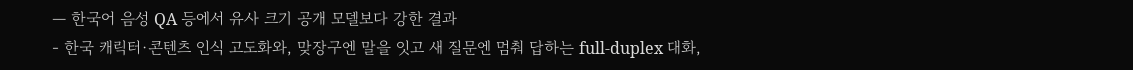— 한국어 음성 QA 등에서 유사 크기 공개 모델보다 강한 결과
- 한국 캐릭터·콘텐츠 인식 고도화와, 맞장구엔 말을 잇고 새 질문엔 멈춰 답하는 full-duplex 대화,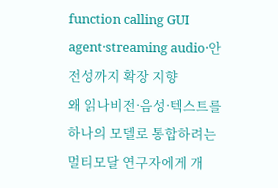function calling GUI agent·streaming audio·안전성까지 확장 지향
왜 읽나비전·음성·텍스트를 하나의 모델로 통합하려는 멀티모달 연구자에게 개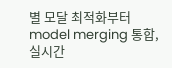별 모달 최적화부터 model merging 통합, 실시간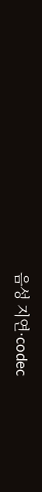음성 지연·codec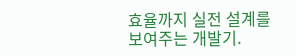효율까지 실전 설계를 보여주는 개발기.